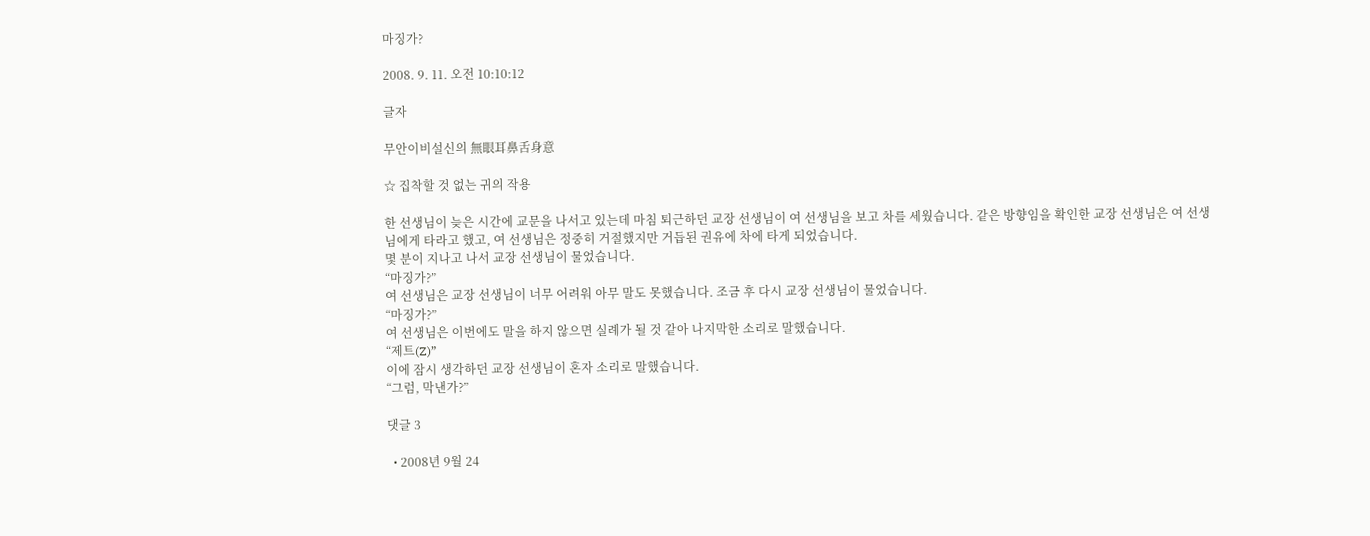마징가?

2008. 9. 11. 오전 10:10:12

글자

무안이비설신의 無眼耳鼻舌身意

☆ 집착할 것 없는 귀의 작용

한 선생님이 늦은 시간에 교문을 나서고 있는데 마침 퇴근하던 교장 선생님이 여 선생님을 보고 차를 세웠습니다. 같은 방향임을 확인한 교장 선생님은 여 선생님에게 타라고 했고, 여 선생님은 정중히 거절했지만 거듭된 권유에 차에 타게 되었습니다.
몇 분이 지나고 나서 교장 선생님이 물었습니다.
“마징가?”
여 선생님은 교장 선생님이 너무 어려워 아무 말도 못했습니다. 조금 후 다시 교장 선생님이 물었습니다.
“마징가?”
여 선생님은 이번에도 말을 하지 않으면 실례가 될 것 같아 나지막한 소리로 말했습니다.
“제트(Z)”
이에 잠시 생각하던 교장 선생님이 혼자 소리로 말했습니다.
“그럼, 막낸가?”

댓글 3

  • 2008년 9월 24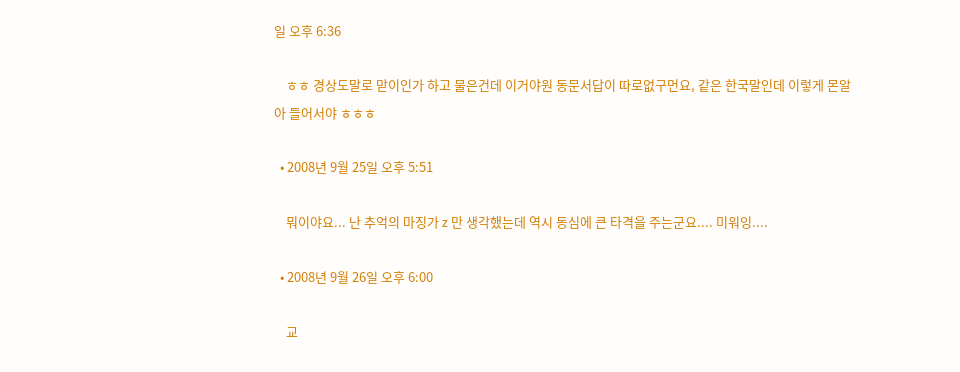일 오후 6:36

    ㅎㅎ 경상도말로 맏이인가 하고 물은건데 이거야원 동문서답이 따로없구먼요, 같은 한국말인데 이렇게 몬알아 들어서야 ㅎㅎㅎ

  • 2008년 9월 25일 오후 5:51

    뭐이야요... 난 추억의 마징가 z 만 생각했는데 역시 동심에 큰 타격을 주는군요.... 미워잉....

  • 2008년 9월 26일 오후 6:00

    교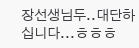장선생님두..대단하십니다...ㅎㅎㅎ